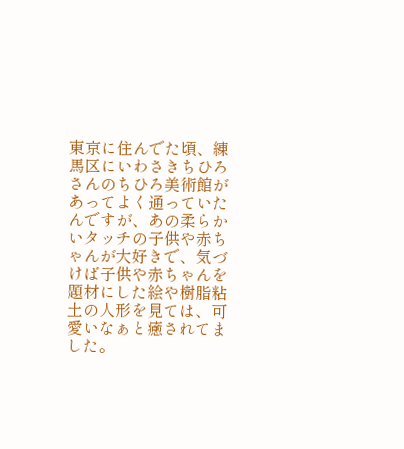東京に住んでた頃、練馬区にいわさきちひろさんのちひろ美術館があってよく通っていたんですが、あの柔らかいタッチの子供や赤ちゃんが大好きで、気づけば子供や赤ちゃんを題材にした絵や樹脂粘土の人形を見ては、可愛いなぁと癒されてました。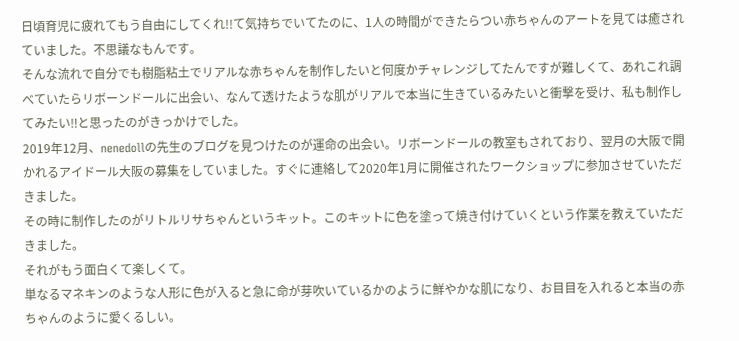日頃育児に疲れてもう自由にしてくれ!!て気持ちでいてたのに、1人の時間ができたらつい赤ちゃんのアートを見ては癒されていました。不思議なもんです。
そんな流れで自分でも樹脂粘土でリアルな赤ちゃんを制作したいと何度かチャレンジしてたんですが難しくて、あれこれ調べていたらリボーンドールに出会い、なんて透けたような肌がリアルで本当に生きているみたいと衝撃を受け、私も制作してみたい‼と思ったのがきっかけでした。
2019年12月、nenedollの先生のブログを見つけたのが運命の出会い。リボーンドールの教室もされており、翌月の大阪で開かれるアイドール大阪の募集をしていました。すぐに連絡して2020年1月に開催されたワークショップに参加させていただきました。
その時に制作したのがリトルリサちゃんというキット。このキットに色を塗って焼き付けていくという作業を教えていただきました。
それがもう面白くて楽しくて。
単なるマネキンのような人形に色が入ると急に命が芽吹いているかのように鮮やかな肌になり、お目目を入れると本当の赤ちゃんのように愛くるしい。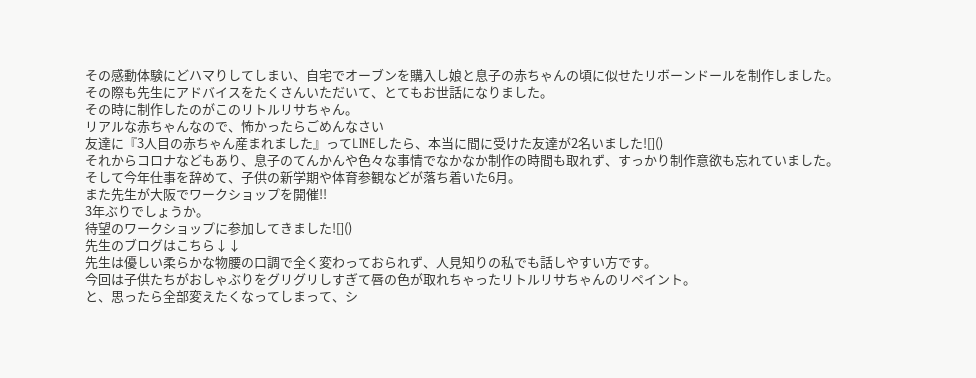その感動体験にどハマりしてしまい、自宅でオーブンを購入し娘と息子の赤ちゃんの頃に似せたリボーンドールを制作しました。
その際も先生にアドバイスをたくさんいただいて、とてもお世話になりました。
その時に制作したのがこのリトルリサちゃん。
リアルな赤ちゃんなので、怖かったらごめんなさい
友達に『3人目の赤ちゃん産まれました』ってLINEしたら、本当に間に受けた友達が2名いました![]()
それからコロナなどもあり、息子のてんかんや色々な事情でなかなか制作の時間も取れず、すっかり制作意欲も忘れていました。
そして今年仕事を辞めて、子供の新学期や体育参観などが落ち着いた6月。
また先生が大阪でワークショップを開催!!
3年ぶりでしょうか。
待望のワークショップに参加してきました![]()
先生のブログはこちら↓↓
先生は優しい柔らかな物腰の口調で全く変わっておられず、人見知りの私でも話しやすい方です。
今回は子供たちがおしゃぶりをグリグリしすぎて唇の色が取れちゃったリトルリサちゃんのリペイント。
と、思ったら全部変えたくなってしまって、シ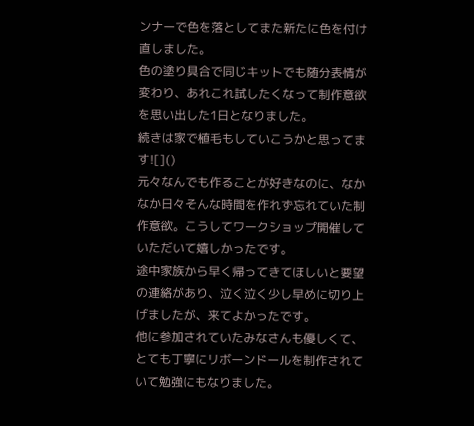ンナーで色を落としてまた新たに色を付け直しました。
色の塗り具合で同じキットでも随分表情が変わり、あれこれ試したくなって制作意欲を思い出した1日となりました。
続きは家で植毛もしていこうかと思ってます![]()
元々なんでも作ることが好きなのに、なかなか日々そんな時間を作れず忘れていた制作意欲。こうしてワークショップ開催していただいて嬉しかったです。
途中家族から早く帰ってきてほしいと要望の連絡があり、泣く泣く少し早めに切り上げましたが、来てよかったです。
他に参加されていたみなさんも優しくて、とても丁寧にリボーンドールを制作されていて勉強にもなりました。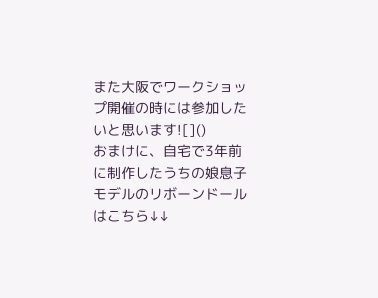また大阪でワークショップ開催の時には参加したいと思います![]()
おまけに、自宅で3年前に制作したうちの娘息子モデルのリボーンドールはこちら↓↓